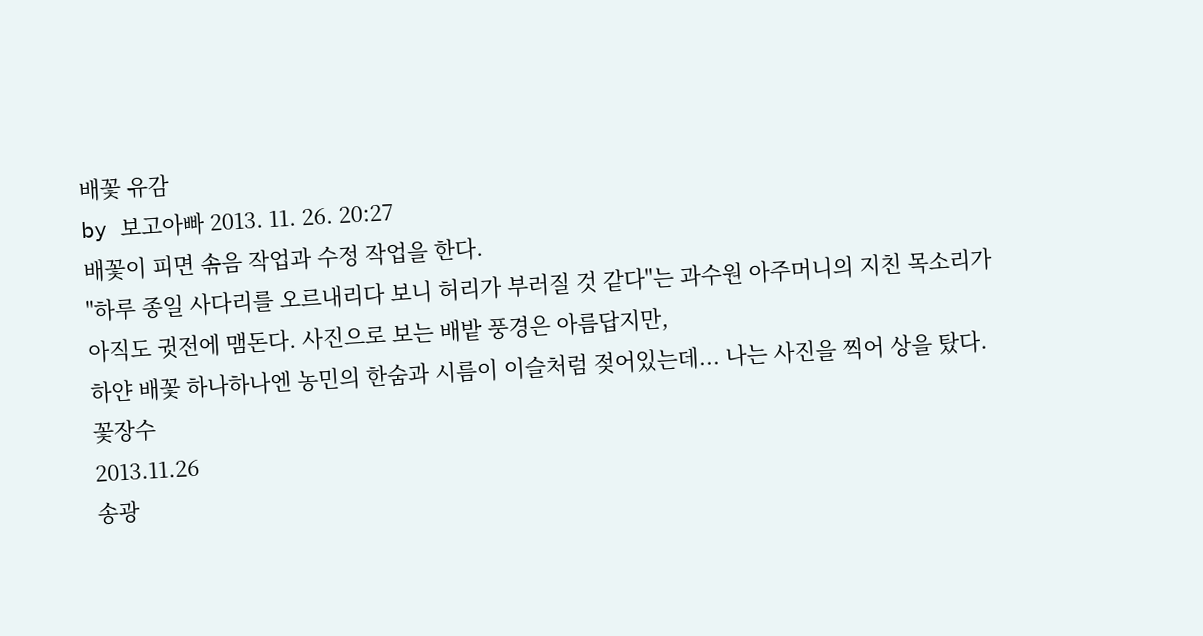배꽃 유감
by 보고아빠 2013. 11. 26. 20:27
배꽃이 피면 솎음 작업과 수정 작업을 한다.
"하루 종일 사다리를 오르내리다 보니 허리가 부러질 것 같다"는 과수원 아주머니의 지친 목소리가
아직도 귓전에 맴돈다. 사진으로 보는 배밭 풍경은 아름답지만,
하얀 배꽃 하나하나엔 농민의 한숨과 시름이 이슬처럼 젖어있는데... 나는 사진을 찍어 상을 탔다.
꽃장수
2013.11.26
송광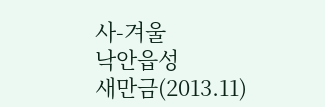사-겨울
낙안읍성
새만금(2013.11)